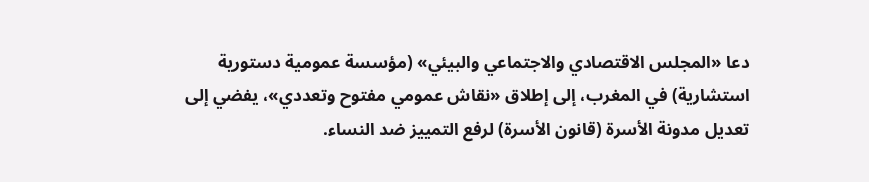دعا «المجلس الاقتصادي والاجتماعي والبيئي» (مؤسسة عمومية دستورية استشارية) في المغرب، إلى إطلاق «نقاش عمومي مفتوح وتعددي»، يفضي إلى تعديل مدونة الأسرة (قانون الأسرة) لرفع التمييز ضد النساء.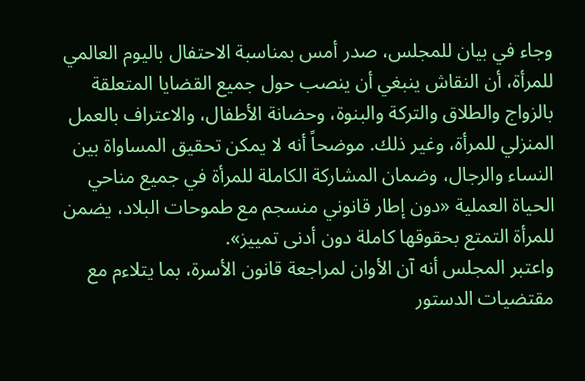وجاء في بيان للمجلس، صدر أمس بمناسبة الاحتفال باليوم العالمي للمرأة، أن النقاش ينبغي أن ينصب حول جميع القضايا المتعلقة بالزواج والطلاق والتركة والبنوة، وحضانة الأطفال، والاعتراف بالعمل المنزلي للمرأة، وغير ذلك. موضحاً أنه لا يمكن تحقيق المساواة بين النساء والرجال، وضمان المشاركة الكاملة للمرأة في جميع مناحي الحياة العملية «دون إطار قانوني منسجم مع طموحات البلاد، يضمن للمرأة التمتع بحقوقها كاملة دون أدنى تمييز».
واعتبر المجلس أنه آن الأوان لمراجعة قانون الأسرة، بما يتلاءم مع مقتضيات الدستور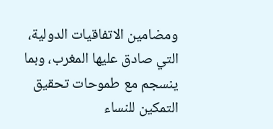ومضامين الاتفاقيات الدولية، التي صادق عليها المغرب، وبما ينسجم مع طموحات تحقيق التمكين للنساء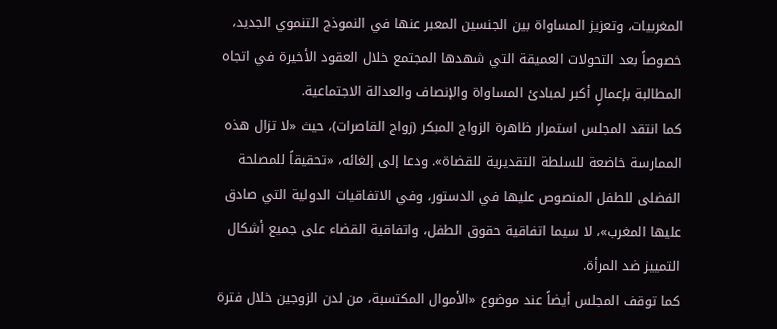المغربيات، وتعزيز المساواة بين الجنسين المعبر عنها في النموذج التنموي الجديد، خصوصاً بعد التحولات العميقة التي شهدها المجتمع خلال العقود الأخيرة في اتجاه المطالبة بإعمالٍ أكبر لمبادئ المساواة والإنصاف والعدالة الاجتماعية.
كما انتقد المجلس استمرار ظاهرة الزواج المبكر (زواج القاصرات)، حيث «لا تزال هذه الممارسة خاضعة للسلطة التقديرية للقضاة». ودعا إلى إلغائه، «تحقيقاً للمصلحة الفضلى للطفل المنصوص عليها في الدستور، وفي الاتفاقيات الدولية التي صادق عليها المغرب»، لا سيما اتفاقية حقوق الطفل، واتفاقية القضاء على جميع أشكال التمييز ضد المرأة.
كما توقف المجلس أيضاً عند موضوع «الأموال المكتسبة، من لدن الزوجين خلال فترة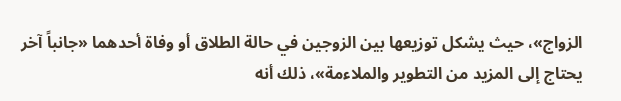الزواج»، حيث يشكل توزيعها بين الزوجين في حالة الطلاق أو وفاة أحدهما «جانباً آخر يحتاج إلى المزيد من التطوير والملاءمة»، ذلك أنه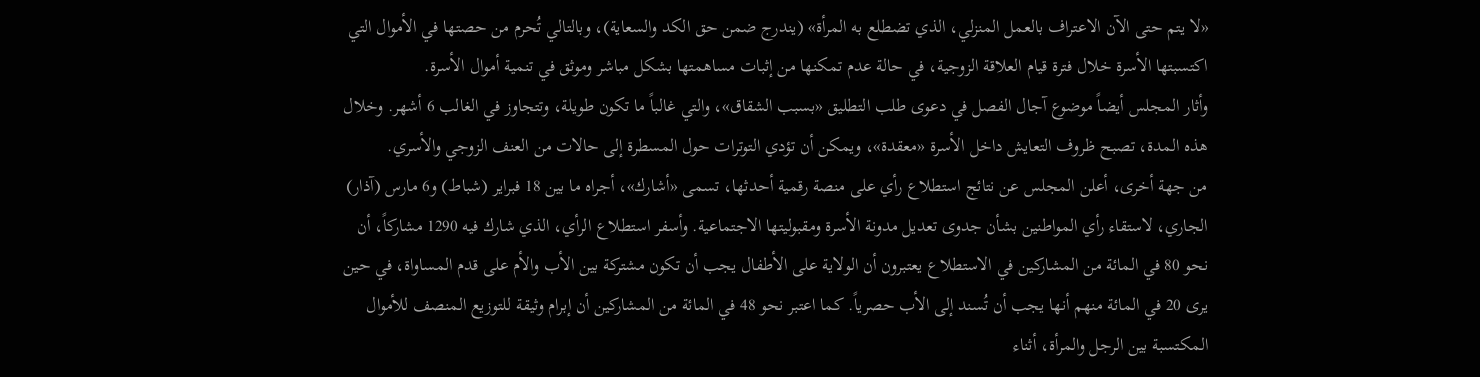«لا يتم حتى الآن الاعتراف بالعمل المنزلي، الذي تضطلع به المرأة» (يندرج ضمن حق الكد والسعاية)، وبالتالي تُحرم من حصتها في الأموال التي اكتسبتها الأسرة خلال فترة قيام العلاقة الزوجية، في حالة عدم تمكنها من إثبات مساهمتها بشكل مباشر وموثق في تنمية أموال الأسرة.
وأثار المجلس أيضاً موضوع آجال الفصل في دعوى طلب التطليق «بسبب الشقاق»، والتي غالباً ما تكون طويلة، وتتجاوز في الغالب 6 أشهر. وخلال هذه المدة، تصبح ظروف التعايش داخل الأسرة «معقدة»، ويمكن أن تؤدي التوترات حول المسطرة إلى حالات من العنف الزوجي والأسري.
من جهة أخرى، أعلن المجلس عن نتائج استطلاع رأي على منصة رقمية أحدثها، تسمى «أشارك»، أجراه ما بين 18 فبراير (شباط) و6 مارس (آذار) الجاري، لاستقاء رأي المواطنين بشأن جدوى تعديل مدونة الأسرة ومقبوليتها الاجتماعية. وأسفر استطلاع الرأي، الذي شارك فيه 1290 مشاركاً، أن نحو 80 في المائة من المشاركين في الاستطلاع يعتبرون أن الولاية على الأطفال يجب أن تكون مشتركة بين الأب والأم على قدم المساواة، في حين يرى 20 في المائة منهم أنها يجب أن تُسند إلى الأب حصرياً. كما اعتبر نحو 48 في المائة من المشاركين أن إبرام وثيقة للتوزيع المنصف للأموال المكتسبة بين الرجل والمرأة، أثناء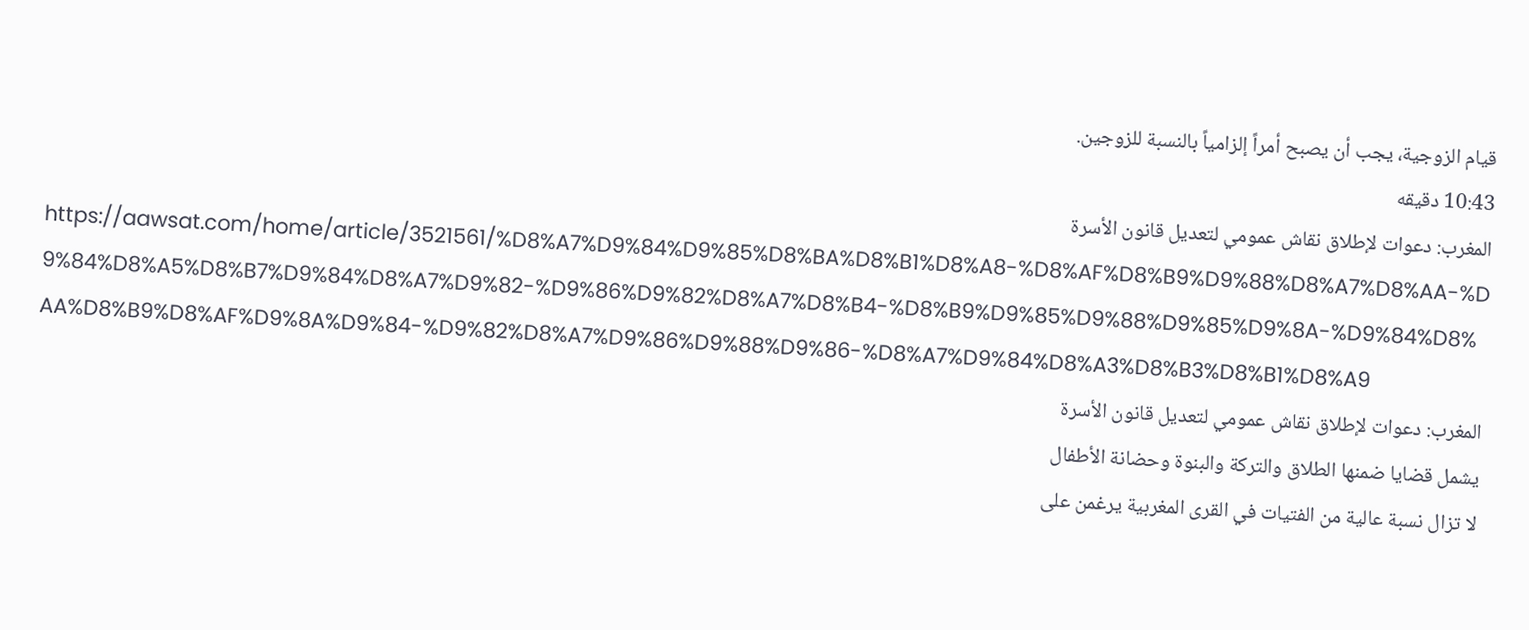قيام الزوجية، يجب أن يصبح أمراً إلزامياً بالنسبة للزوجين.
10:43 دقيقه
المغرب: دعوات لإطلاق نقاش عمومي لتعديل قانون الأسرة
https://aawsat.com/home/article/3521561/%D8%A7%D9%84%D9%85%D8%BA%D8%B1%D8%A8-%D8%AF%D8%B9%D9%88%D8%A7%D8%AA-%D9%84%D8%A5%D8%B7%D9%84%D8%A7%D9%82-%D9%86%D9%82%D8%A7%D8%B4-%D8%B9%D9%85%D9%88%D9%85%D9%8A-%D9%84%D8%AA%D8%B9%D8%AF%D9%8A%D9%84-%D9%82%D8%A7%D9%86%D9%88%D9%86-%D8%A7%D9%84%D8%A3%D8%B3%D8%B1%D8%A9
المغرب: دعوات لإطلاق نقاش عمومي لتعديل قانون الأسرة
يشمل قضايا ضمنها الطلاق والتركة والبنوة وحضانة الأطفال
لا تزال نسبة عالية من الفتيات في القرى المغربية يرغمن على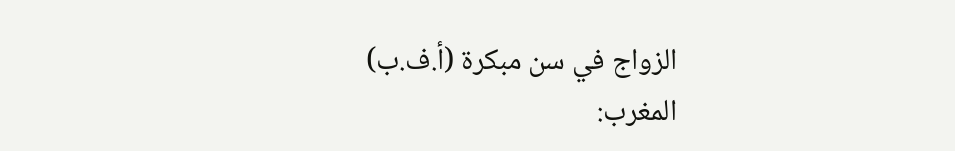الزواج في سن مبكرة (أ.ف.ب)
المغرب: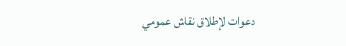دعوات لإطلاق نقاش عمومي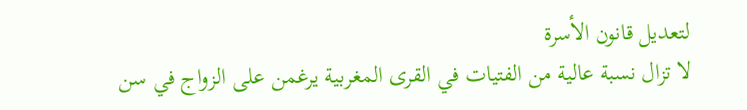لتعديل قانون الأسرة
لا تزال نسبة عالية من الفتيات في القرى المغربية يرغمن على الزواج في سن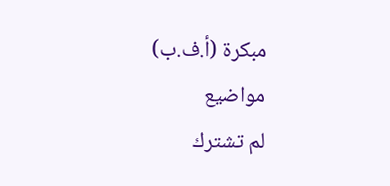مبكرة (أ.ف.ب)
مواضيع
لم تشترك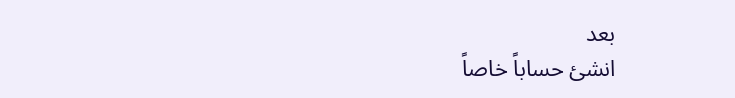بعد
انشئ حساباً خاصاً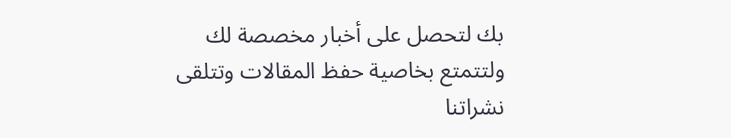بك لتحصل على أخبار مخصصة لك ولتتمتع بخاصية حفظ المقالات وتتلقى نشراتنا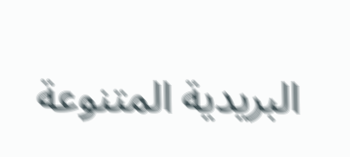البريدية المتنوعة